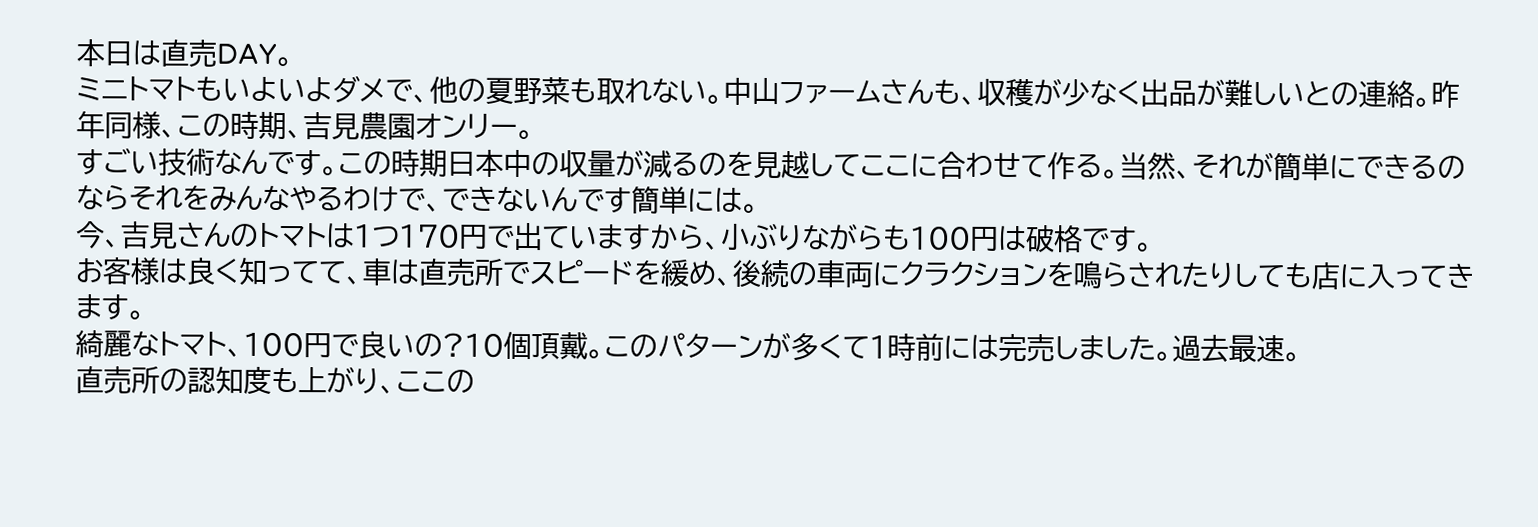本日は直売DAY。
ミニトマトもいよいよダメで、他の夏野菜も取れない。中山ファームさんも、収穫が少なく出品が難しいとの連絡。昨年同様、この時期、吉見農園オンリー。
すごい技術なんです。この時期日本中の収量が減るのを見越してここに合わせて作る。当然、それが簡単にできるのならそれをみんなやるわけで、できないんです簡単には。
今、吉見さんのトマトは1つ170円で出ていますから、小ぶりながらも100円は破格です。
お客様は良く知ってて、車は直売所でスピードを緩め、後続の車両にクラクションを鳴らされたりしても店に入ってきます。
綺麗なトマト、100円で良いの?10個頂戴。このパターンが多くて1時前には完売しました。過去最速。
直売所の認知度も上がり、ここの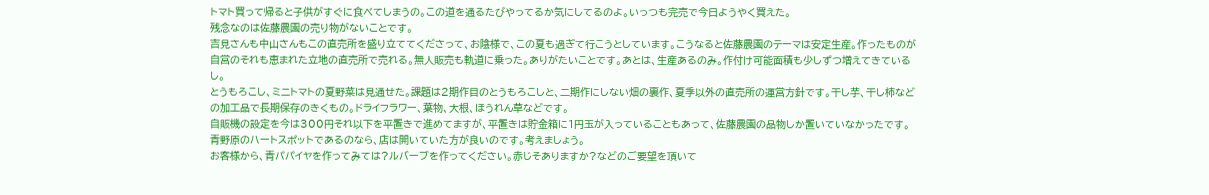トマト買って帰ると子供がすぐに食べてしまうの。この道を通るたびやってるか気にしてるのよ。いっつも完売で今日ようやく買えた。
残念なのは佐藤農園の売り物がないことです。
吉見さんも中山さんもこの直売所を盛り立ててくださって、お陰様で、この夏も過ぎて行こうとしています。こうなると佐藤農園のテーマは安定生産。作ったものが自営のそれも恵まれた立地の直売所で売れる。無人販売も軌道に乗った。ありがたいことです。あとは、生産あるのみ。作付け可能面積も少しずつ増えてきているし。
とうもろこし、ミニトマトの夏野菜は見通せた。課題は2期作目のとうもろこしと、二期作にしない畑の裏作、夏季以外の直売所の運営方針です。干し芋、干し柿などの加工品で長期保存のきくもの。ドライフラワー、葉物、大根、ほうれん草などです。
自販機の設定を今は300円それ以下を平置きで進めてますが、平置きは貯金箱に1円玉が入っていることもあって、佐藤農園の品物しか置いていなかったです。青野原のハートスポットであるのなら、店は開いていた方が良いのです。考えましょう。
お客様から、青パパイヤを作ってみては?ルバーブを作ってください。赤じそありますか?などのご要望を頂いて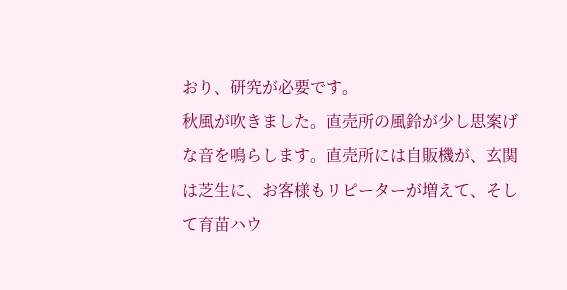おり、研究が必要です。
秋風が吹きました。直売所の風鈴が少し思案げな音を鳴らします。直売所には自販機が、玄関は芝生に、お客様もリピーターが増えて、そして育苗ハウ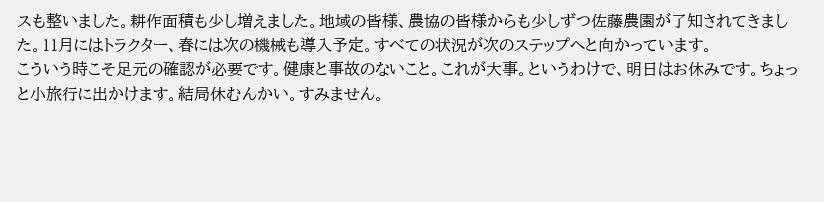スも整いました。耕作面積も少し増えました。地域の皆様、農協の皆様からも少しずつ佐藤農園が了知されてきました。11月にはトラクター、春には次の機械も導入予定。すべての状況が次のステップへと向かっています。
こういう時こそ足元の確認が必要です。健康と事故のないこと。これが大事。というわけで、明日はお休みです。ちょっと小旅行に出かけます。結局休むんかい。すみません。